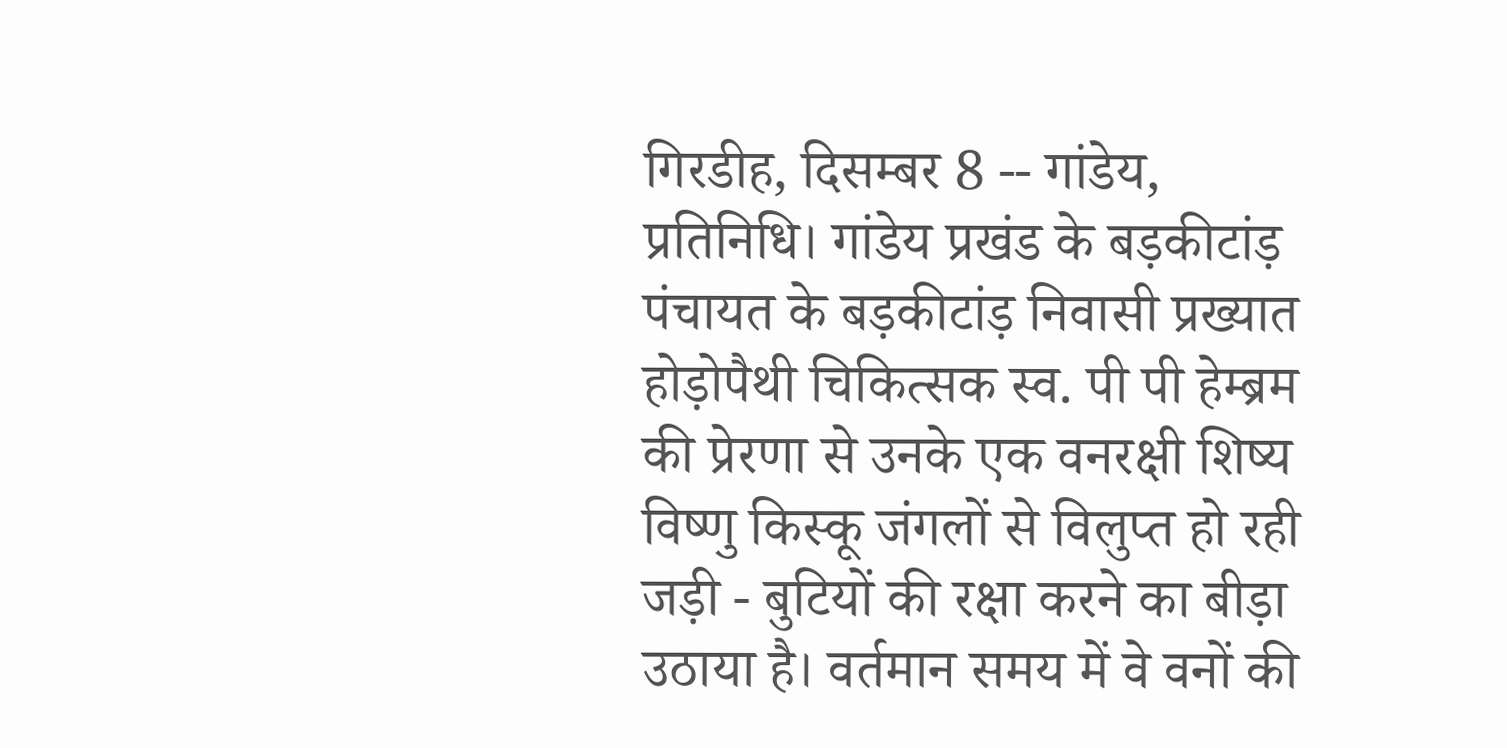गिरडीह, दिसम्बर 8 -- गांडेय, प्रतिनिधि। गांडेय प्रखंड के बड़कीटांड़ पंचायत के बड़कीटांड़ निवासी प्रख्यात होड़ोपैथी चिकित्सक स्व. पी पी हेम्ब्रम की प्रेरणा से उनके एक वनरक्षी शिष्य विष्णु किस्कू जंगलों से विलुप्त हो रही जड़ी - बुटियों की रक्षा करने का बीड़ा उठाया है। वर्तमान समय में वे वनों की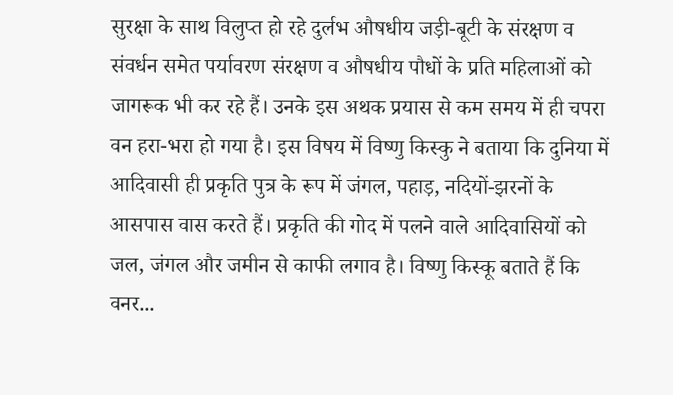सुरक्षा के साथ विलुप्त हो रहे दुर्लभ औषधीय जड़ी-बूटी के संरक्षण व संवर्धन समेत पर्यावरण संरक्षण व औषधीय पौधों के प्रति महिलाओं को जागरूक भी कर रहे हैं। उनके इस अथक प्रयास से कम समय में ही चपरा वन हरा-भरा हो गया है। इस विषय में विष्णु किस्कु ने बताया कि दुनिया में आदिवासी ही प्रकृति पुत्र के रूप में जंगल, पहाड़, नदियों-झरनों के आसपास वास करते हैं। प्रकृति की गोद में पलने वाले आदिवासियों को जल, जंगल और जमीन से काफी लगाव है। विष्णु किस्कू बताते हैं कि वनर...